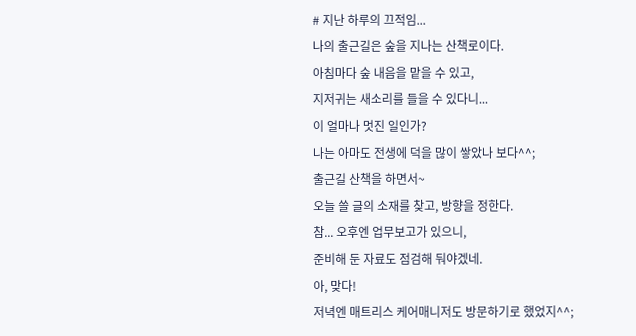# 지난 하루의 끄적임...
나의 출근길은 숲을 지나는 산책로이다.
아침마다 숲 내음을 맡을 수 있고,
지저귀는 새소리를 들을 수 있다니...
이 얼마나 멋진 일인가?
나는 아마도 전생에 덕을 많이 쌓았나 보다^^;
출근길 산책을 하면서~
오늘 쓸 글의 소재를 찾고, 방향을 정한다.
참... 오후엔 업무보고가 있으니,
준비해 둔 자료도 점검해 둬야겠네.
아, 맞다!
저녁엔 매트리스 케어매니저도 방문하기로 했었지^^;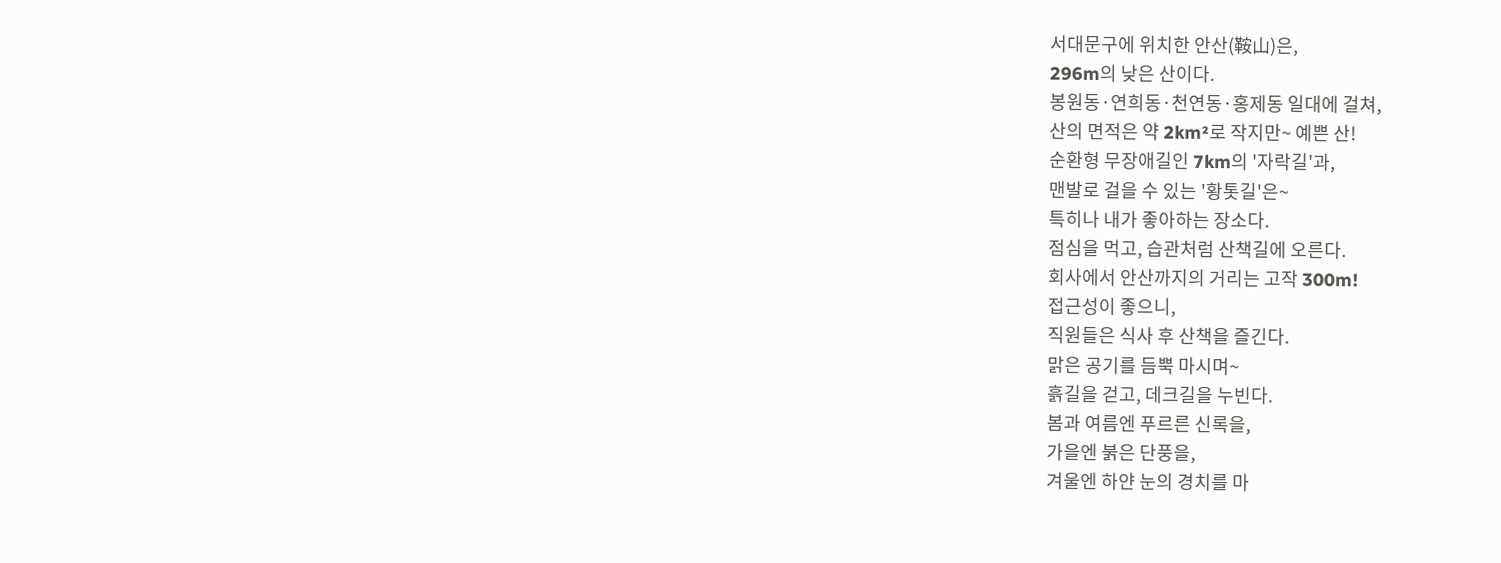서대문구에 위치한 안산(鞍山)은,
296m의 낮은 산이다.
봉원동·연희동·천연동·홍제동 일대에 걸쳐,
산의 면적은 약 2km²로 작지만~ 예쁜 산!
순환형 무장애길인 7km의 '자락길'과,
맨발로 걸을 수 있는 '황톳길'은~
특히나 내가 좋아하는 장소다.
점심을 먹고, 습관처럼 산책길에 오른다.
회사에서 안산까지의 거리는 고작 300m!
접근성이 좋으니,
직원들은 식사 후 산책을 즐긴다.
맑은 공기를 듬뿍 마시며~
흙길을 걷고, 데크길을 누빈다.
봄과 여름엔 푸르른 신록을,
가을엔 붉은 단풍을,
겨울엔 하얀 눈의 경치를 마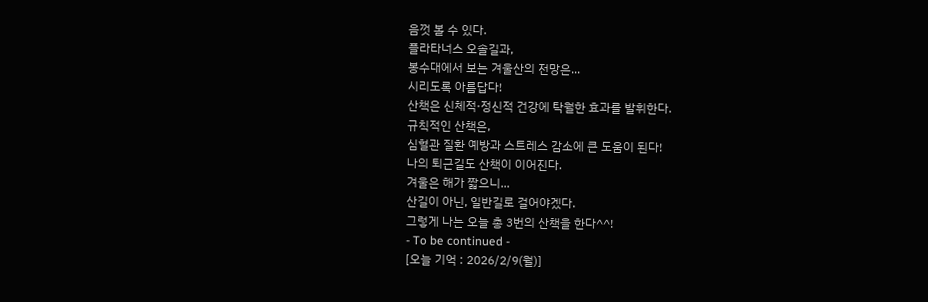음껏 볼 수 있다.
플라타너스 오솔길과,
봉수대에서 보는 겨울산의 전망은...
시리도록 아름답다!
산책은 신체적·정신적 건강에 탁월한 효과를 발휘한다.
규칙적인 산책은,
심혈관 질환 예방과 스트레스 감소에 큰 도움이 된다!
나의 퇴근길도 산책이 이어진다.
겨울은 해가 짧으니...
산길이 아닌, 일반길로 걸어야겠다.
그렇게 나는 오늘 총 3번의 산책을 한다^^!
- To be continued -
[오늘 기억 : 2026/2/9(월)]